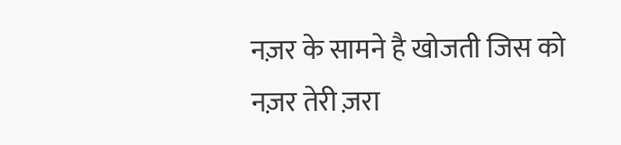नज़र के सामने है खोजती जिस को नज़र तेरी ज़रा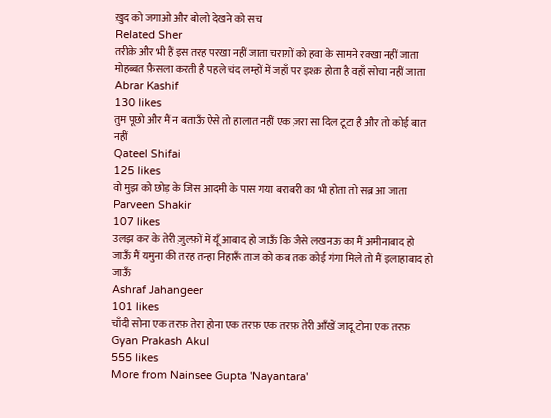ख़ुद को जगाओ और बोलो देखने को सच
Related Sher
तरीक़े और भी हैं इस तरह परखा नहीं जाता चराग़ों को हवा के सामने रक्खा नहीं जाता मोहब्बत फ़ैसला करती है पहले चंद लम्हों में जहाँ पर इश्क़ होता है वहाँ सोचा नहीं जाता
Abrar Kashif
130 likes
तुम पूछो और मैं न बताऊँ ऐसे तो हालात नहीं एक ज़रा सा दिल टूटा है और तो कोई बात नहीं
Qateel Shifai
125 likes
वो मुझ को छोड़ के जिस आदमी के पास गया बराबरी का भी होता तो सब्र आ जाता
Parveen Shakir
107 likes
उलझ कर के तेरी ज़ुल्फ़ों में यूँ आबाद हो जाऊँ कि जैसे लखनऊ का मैं अमीनाबाद हो जाऊँ मैं यमुना की तरह तन्हा निहारूँ ताज को कब तक कोई गंगा मिले तो मैं इलाहाबाद हो जाऊँ
Ashraf Jahangeer
101 likes
चाँदी सोना एक तरफ़ तेरा होना एक तरफ़ एक तरफ़ तेरी आँखें जादू टोना एक तरफ़
Gyan Prakash Akul
555 likes
More from Nainsee Gupta 'Nayantara'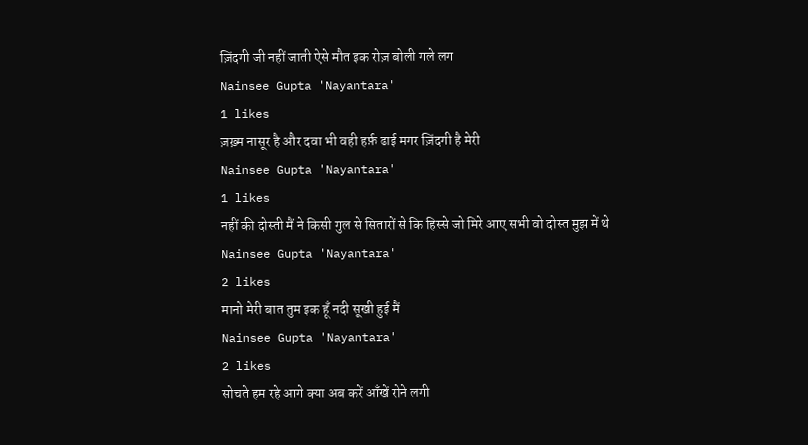ज़िंदगी जी नहीं जाती ऐसे मौत इक रोज़ बोली गले लग
Nainsee Gupta 'Nayantara'
1 likes
ज़ख़्म नासूर है और दवा भी वही हर्फ़ ढाई मगर ज़िंदगी है मेरी
Nainsee Gupta 'Nayantara'
1 likes
नहीं की दोस्ती मैं ने किसी गुल से सितारों से कि हिस्से जो मिरे आए सभी वो दोस्त मुझ में थे
Nainsee Gupta 'Nayantara'
2 likes
मानो मेरी बात तुम इक हूँ नदी सूखी हुई मैं
Nainsee Gupta 'Nayantara'
2 likes
सोचते हम रहे आगे क्या अब करें आँखें रोने लगी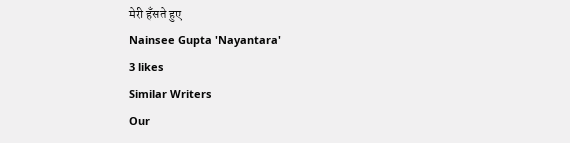मेरी हँसते हुए
Nainsee Gupta 'Nayantara'
3 likes
Similar Writers
Our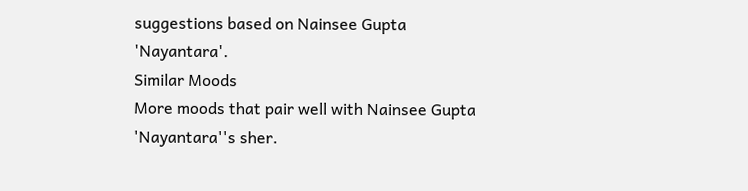suggestions based on Nainsee Gupta 'Nayantara'.
Similar Moods
More moods that pair well with Nainsee Gupta 'Nayantara''s sher.